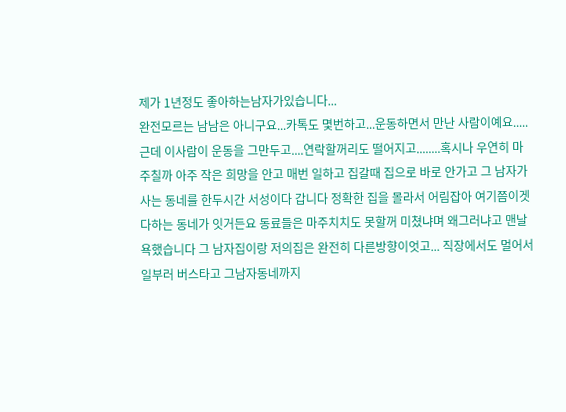제가 1년정도 좋아하는남자가있습니다...
완전모르는 남남은 아니구요...카톡도 몇번하고...운동하면서 만난 사람이예요.....근데 이사람이 운동을 그만두고....연락할꺼리도 떨어지고........혹시나 우연히 마주칠까 아주 작은 희망을 안고 매번 일하고 집갈때 집으로 바로 안가고 그 남자가 사는 동네를 한두시간 서성이다 갑니다 정확한 집을 몰라서 어림잡아 여기쯤이겟다하는 동네가 잇거든요 동료들은 마주치치도 못할꺼 미쳤냐며 왜그러냐고 맨날 욕했습니다 그 남자집이랑 저의집은 완전히 다른방향이엇고... 직장에서도 멀어서 일부러 버스타고 그남자동네까지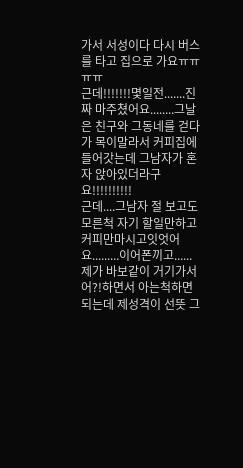가서 서성이다 다시 버스를 타고 집으로 가요ㅠㅠㅠㅠ
근데!!!!!!!몇일전.......진짜 마주쳤어요........그날은 친구와 그동네를 걷다가 목이말라서 커피집에들어갓는데 그남자가 혼자 앉아있더라구요!!!!!!!!!!
근데....그남자 절 보고도 모른척 자기 할일만하고 커피만마시고잇엇어요.........이어폰끼고......
제가 바보같이 거기가서 어?!하면서 아는척하면되는데 제성격이 선뜻 그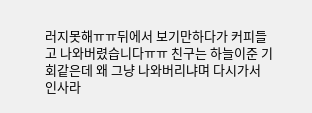러지못해ㅠㅠ뒤에서 보기만하다가 커피들고 나와버렸습니다ㅠㅠ 친구는 하늘이준 기회같은데 왜 그냥 나와버리냐며 다시가서 인사라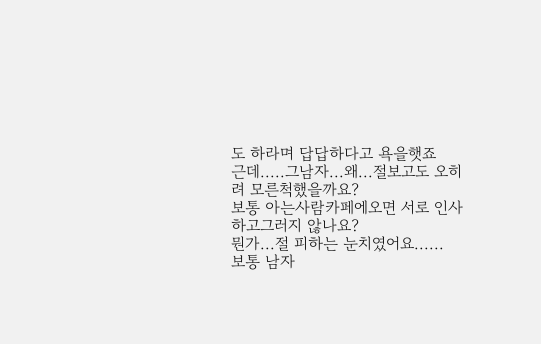도 하라며 답답하다고 욕을햇죠
근데.....그남자...왜...절보고도 오히려 모른척했을까요?
보통 아는사람카페에오면 서로 인사하고그러지 않나요?
뭔가...절 피하는 눈치였어요......
보통 남자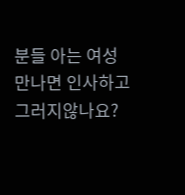분들 아는 여성 만나면 인사하고 그러지않나요?